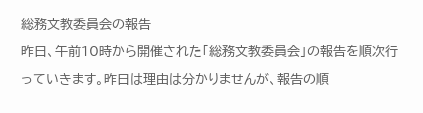総務文教委員会の報告
昨日、午前10時から開催された「総務文教委員会」の報告を順次行っていきます。昨日は理由は分かりませんが、報告の順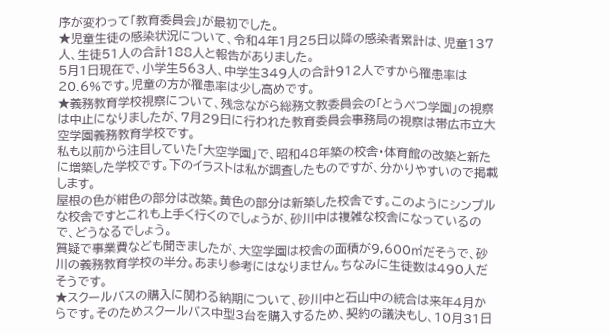序が変わって「教育委員会」が最初でした。
★児童生徒の感染状況について、令和4年1月25日以降の感染者累計は、児童137人、生徒51人の合計188人と報告がありました。
5月1日現在で、小学生563人、中学生349人の合計912人ですから罹患率は20.6%です。児童の方が罹患率は少し高めです。
★義務教育学校視察について、残念ながら総務文教委員会の「とうべつ学園」の視察は中止になりましたが、7月29日に行われた教育委員会事務局の視察は帯広市立大空学園義務教育学校です。
私も以前から注目していた「大空学園」で、昭和48年築の校舎・体育館の改築と新たに増築した学校です。下のイラストは私が調査したものですが、分かりやすいので掲載します。
屋根の色が紺色の部分は改築。黄色の部分は新築した校舎です。このようにシンプルな校舎ですとこれも上手く行くのでしょうが、砂川中は複雑な校舎になっているので、どうなるでしょう。
質疑で事業費なども聞きましたが、大空学園は校舎の面積が9,600㎡だそうで、砂川の義務教育学校の半分。あまり参考にはなりません。ちなみに生徒数は490人だそうです。
★スクールバスの購入に関わる納期について、砂川中と石山中の統合は来年4月からです。そのためスクールバス中型3台を購入するため、契約の議決もし、10月31日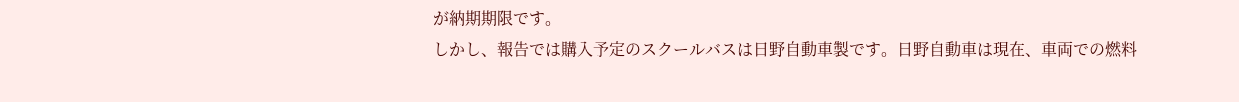が納期期限です。
しかし、報告では購入予定のスクールバスは日野自動車製です。日野自動車は現在、車両での燃料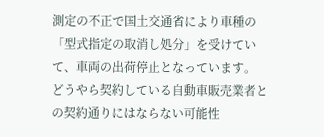測定の不正で国土交通省により車種の「型式指定の取消し処分」を受けていて、車両の出荷停止となっています。
どうやら契約している自動車販売業者との契約通りにはならない可能性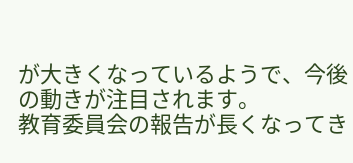が大きくなっているようで、今後の動きが注目されます。
教育委員会の報告が長くなってき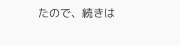たので、続きは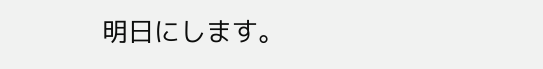明日にします。